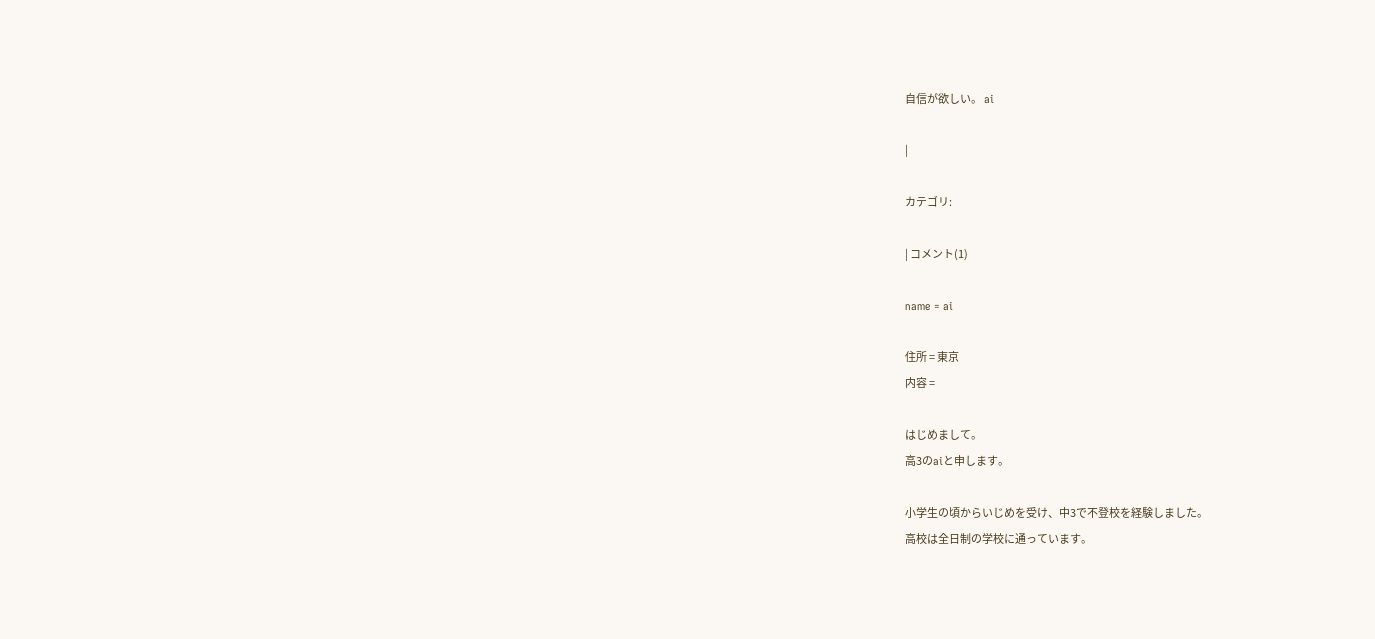自信が欲しい。 ai

|

カテゴリ:

| コメント(1)

name = ai

住所 = 東京
内容 =

はじめまして。
高3のaiと申します。

小学生の頃からいじめを受け、中3で不登校を経験しました。
高校は全日制の学校に通っています。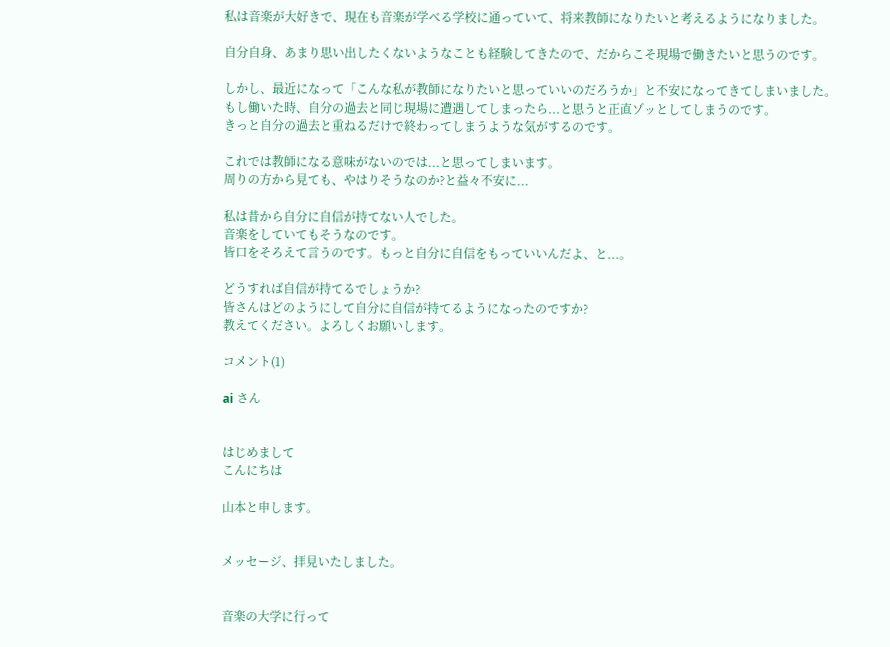私は音楽が大好きで、現在も音楽が学べる学校に通っていて、将来教師になりたいと考えるようになりました。

自分自身、あまり思い出したくないようなことも経験してきたので、だからこそ現場で働きたいと思うのです。

しかし、最近になって「こんな私が教師になりたいと思っていいのだろうか」と不安になってきてしまいました。
もし働いた時、自分の過去と同じ現場に遭遇してしまったら...と思うと正直ゾッとしてしまうのです。
きっと自分の過去と重ねるだけで終わってしまうような気がするのです。

これでは教師になる意味がないのでは...と思ってしまいます。
周りの方から見ても、やはりそうなのか?と益々不安に...

私は昔から自分に自信が持てない人でした。
音楽をしていてもそうなのです。
皆口をそろえて言うのです。もっと自分に自信をもっていいんだよ、と...。

どうすれば自信が持てるでしょうか?
皆さんはどのようにして自分に自信が持てるようになったのですか?
教えてください。よろしくお願いします。

コメント(1)

ai さん


はじめまして
こんにちは

山本と申します。


メッセージ、拝見いたしました。


音楽の大学に行って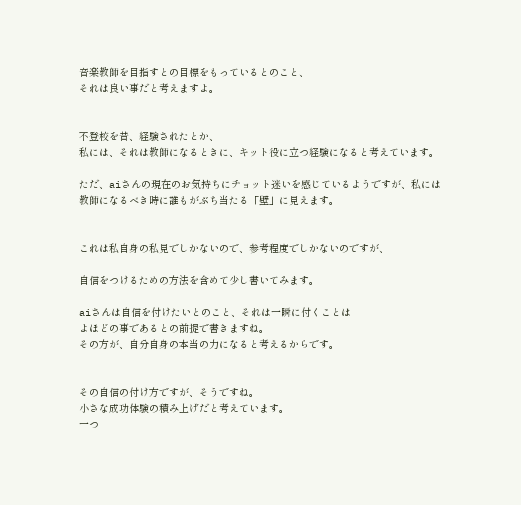音楽教師を目指すとの目標をもっているとのこと、
それは良い事だと考えますよ。


不登校を昔、経験されたとか、
私には、それは教師になるときに、キット役に立つ経験になると考えています。

ただ、aiさんの現在のお気持ちにチョット迷いを感じているようですが、私には教師になるべき時に誰もがぶち当たる「壁」に見えます。


これは私自身の私見でしかないので、参考程度でしかないのですが、

自信をつけるための方法を含めて少し書いてみます。

aiさんは自信を付けたいとのこと、それは一瞬に付くことは
よほどの事であるとの前提で書きますね。
その方が、自分自身の本当の力になると考えるからです。


その自信の付け方ですが、そうですね。
小さな成功体験の積み上げだと考えています。
一つ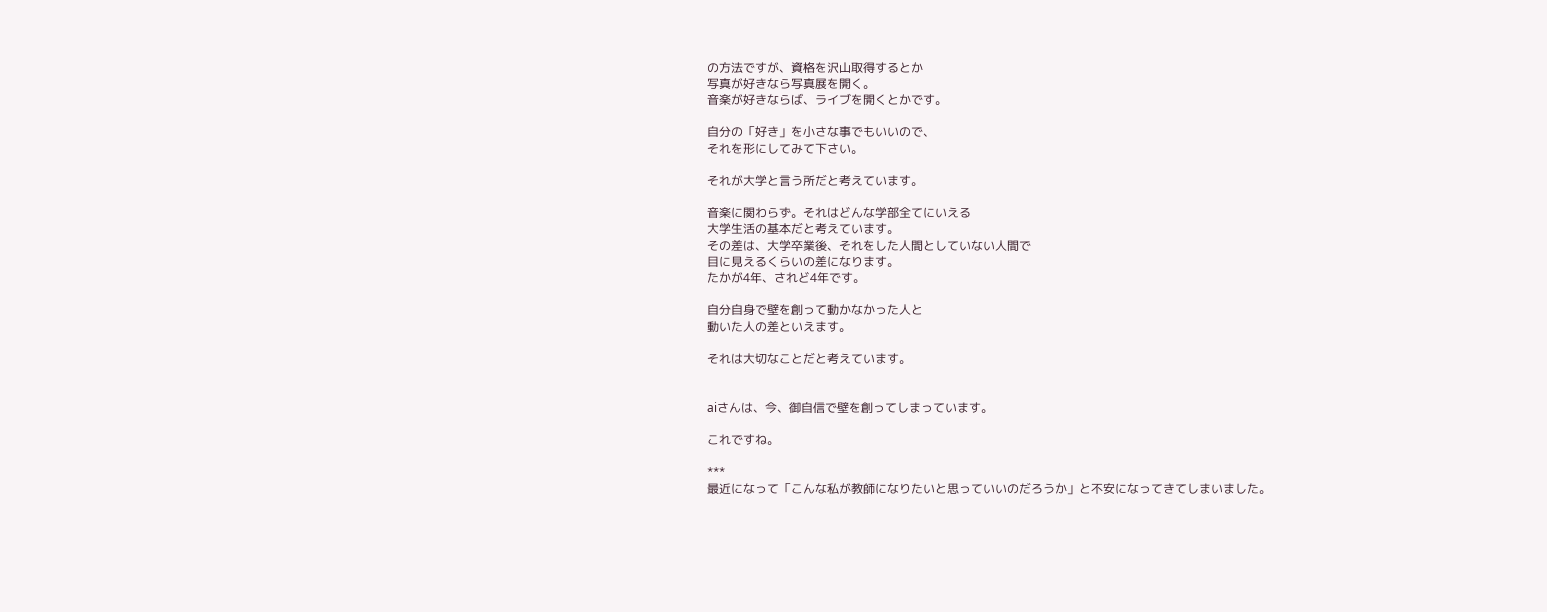の方法ですが、資格を沢山取得するとか
写真が好きなら写真展を開く。
音楽が好きならば、ライブを開くとかです。

自分の「好き」を小さな事でもいいので、
それを形にしてみて下さい。

それが大学と言う所だと考えています。

音楽に関わらず。それはどんな学部全てにいえる
大学生活の基本だと考えています。
その差は、大学卒業後、それをした人間としていない人間で
目に見えるくらいの差になります。
たかが4年、されど4年です。

自分自身で壁を創って動かなかった人と
動いた人の差といえます。

それは大切なことだと考えています。


aiさんは、今、御自信で壁を創ってしまっています。

これですね。

***
最近になって「こんな私が教師になりたいと思っていいのだろうか」と不安になってきてしまいました。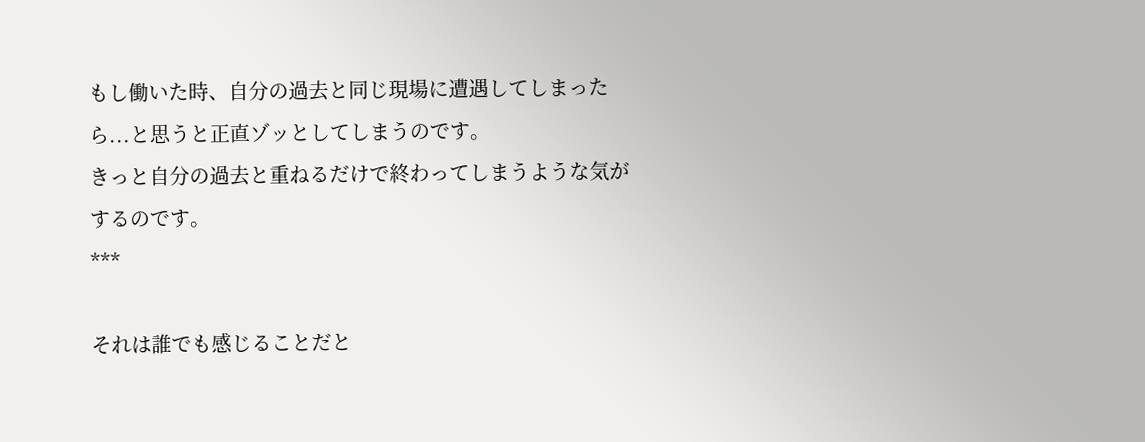もし働いた時、自分の過去と同じ現場に遭遇してしまったら...と思うと正直ゾッとしてしまうのです。
きっと自分の過去と重ねるだけで終わってしまうような気がするのです。
***

それは誰でも感じることだと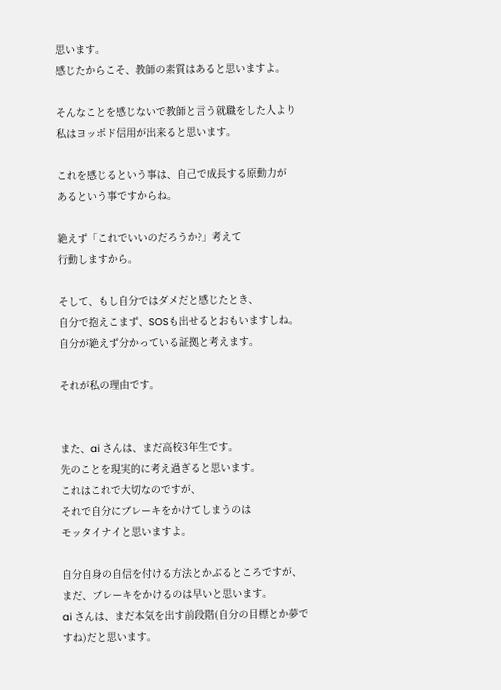思います。
感じたからこそ、教師の素質はあると思いますよ。

そんなことを感じないで教師と言う就職をした人より
私はヨッポド信用が出来ると思います。

これを感じるという事は、自己で成長する原動力が
あるという事ですからね。

絶えず「これでいいのだろうか?」考えて
行動しますから。

そして、もし自分ではダメだと感じたとき、
自分で抱えこまず、SOSも出せるとおもいますしね。
自分が絶えず分かっている証拠と考えます。

それが私の理由です。


また、ai さんは、まだ高校3年生です。
先のことを現実的に考え過ぎると思います。
これはこれで大切なのですが、
それで自分にブレーキをかけてしまうのは
モッタイナイと思いますよ。

自分自身の自信を付ける方法とかぶるところですが、
まだ、ブレーキをかけるのは早いと思います。
ai さんは、まだ本気を出す前段階(自分の目標とか夢ですね)だと思います。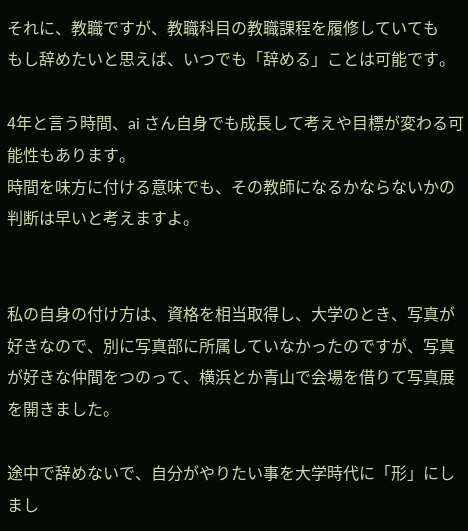それに、教職ですが、教職科目の教職課程を履修していても
もし辞めたいと思えば、いつでも「辞める」ことは可能です。

4年と言う時間、ai さん自身でも成長して考えや目標が変わる可能性もあります。
時間を味方に付ける意味でも、その教師になるかならないかの判断は早いと考えますよ。


私の自身の付け方は、資格を相当取得し、大学のとき、写真が好きなので、別に写真部に所属していなかったのですが、写真が好きな仲間をつのって、横浜とか青山で会場を借りて写真展を開きました。

途中で辞めないで、自分がやりたい事を大学時代に「形」にしまし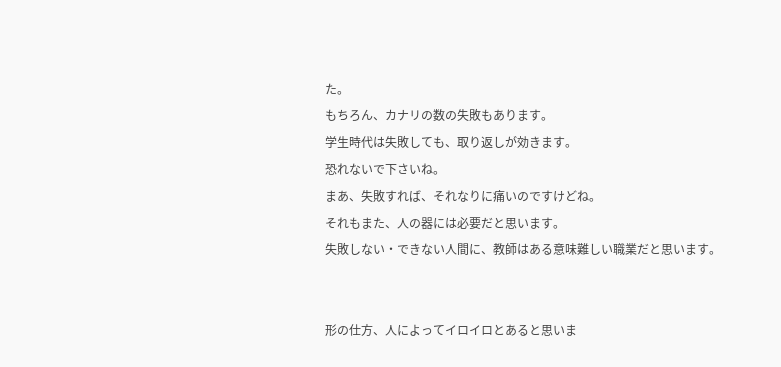た。
もちろん、カナリの数の失敗もあります。
学生時代は失敗しても、取り返しが効きます。
恐れないで下さいね。
まあ、失敗すれば、それなりに痛いのですけどね。
それもまた、人の器には必要だと思います。
失敗しない・できない人間に、教師はある意味難しい職業だと思います。


形の仕方、人によってイロイロとあると思いま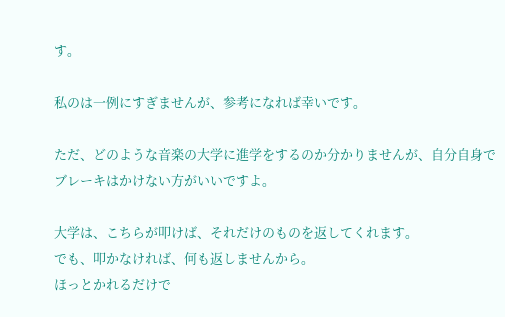す。

私のは一例にすぎませんが、参考になれば幸いです。

ただ、どのような音楽の大学に進学をするのか分かりませんが、自分自身でブレーキはかけない方がいいですよ。

大学は、こちらが叩けば、それだけのものを返してくれます。
でも、叩かなければ、何も返しませんから。
ほっとかれるだけで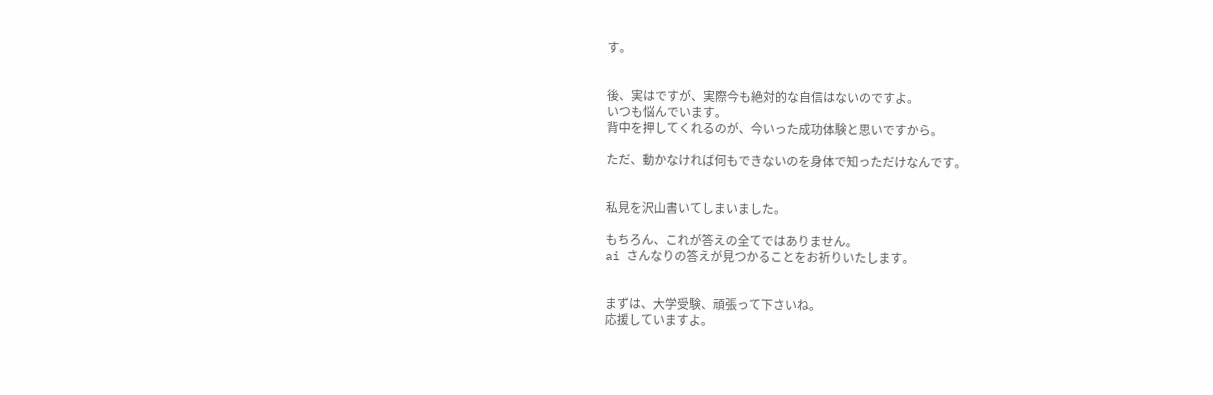す。


後、実はですが、実際今も絶対的な自信はないのですよ。
いつも悩んでいます。
背中を押してくれるのが、今いった成功体験と思いですから。

ただ、動かなければ何もできないのを身体で知っただけなんです。


私見を沢山書いてしまいました。

もちろん、これが答えの全てではありません。
ai さんなりの答えが見つかることをお祈りいたします。


まずは、大学受験、頑張って下さいね。
応援していますよ。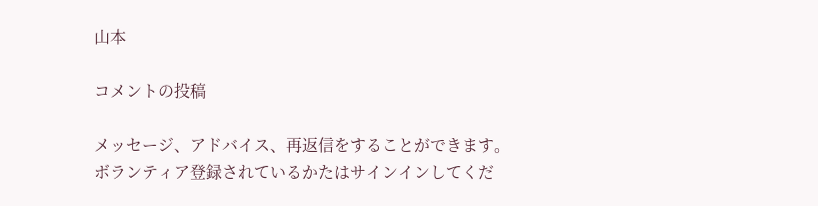山本

コメントの投稿

メッセージ、アドバイス、再返信をすることができます。ボランティア登録されているかたはサインインしてくだ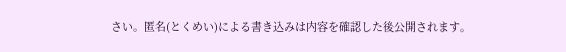さい。匿名(とくめい)による書き込みは内容を確認した後公開されます。